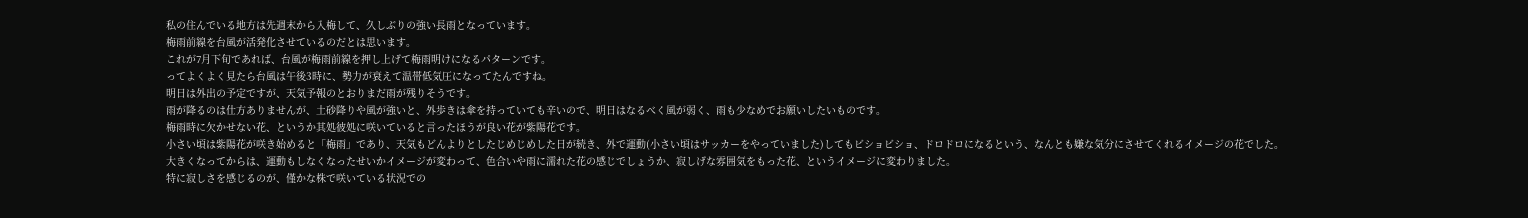私の住んでいる地方は先週末から入梅して、久しぶりの強い長雨となっています。
梅雨前線を台風が活発化させているのだとは思います。
これが7月下旬であれば、台風が梅雨前線を押し上げて梅雨明けになるパターンです。
ってよくよく見たら台風は午後3時に、勢力が衰えて温帯低気圧になってたんですね。
明日は外出の予定ですが、天気予報のとおりまだ雨が残りそうです。
雨が降るのは仕方ありませんが、土砂降りや風が強いと、外歩きは傘を持っていても辛いので、明日はなるべく風が弱く、雨も少なめでお願いしたいものです。
梅雨時に欠かせない花、というか其処彼処に咲いていると言ったほうが良い花が紫陽花です。
小さい頃は紫陽花が咲き始めると「梅雨」であり、天気もどんよりとしたじめじめした日が続き、外で運動(小さい頃はサッカーをやっていました)してもビショビショ、ドロドロになるという、なんとも嫌な気分にさせてくれるイメージの花でした。
大きくなってからは、運動もしなくなったせいかイメージが変わって、色合いや雨に濡れた花の感じでしょうか、寂しげな雰囲気をもった花、というイメージに変わりました。
特に寂しさを感じるのが、僅かな株で咲いている状況での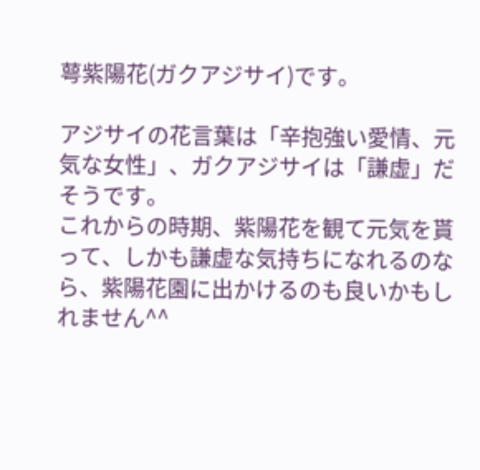萼紫陽花(ガクアジサイ)です。

アジサイの花言葉は「辛抱強い愛情、元気な女性」、ガクアジサイは「謙虚」だそうです。
これからの時期、紫陽花を観て元気を貰って、しかも謙虚な気持ちになれるのなら、紫陽花園に出かけるのも良いかもしれません^^